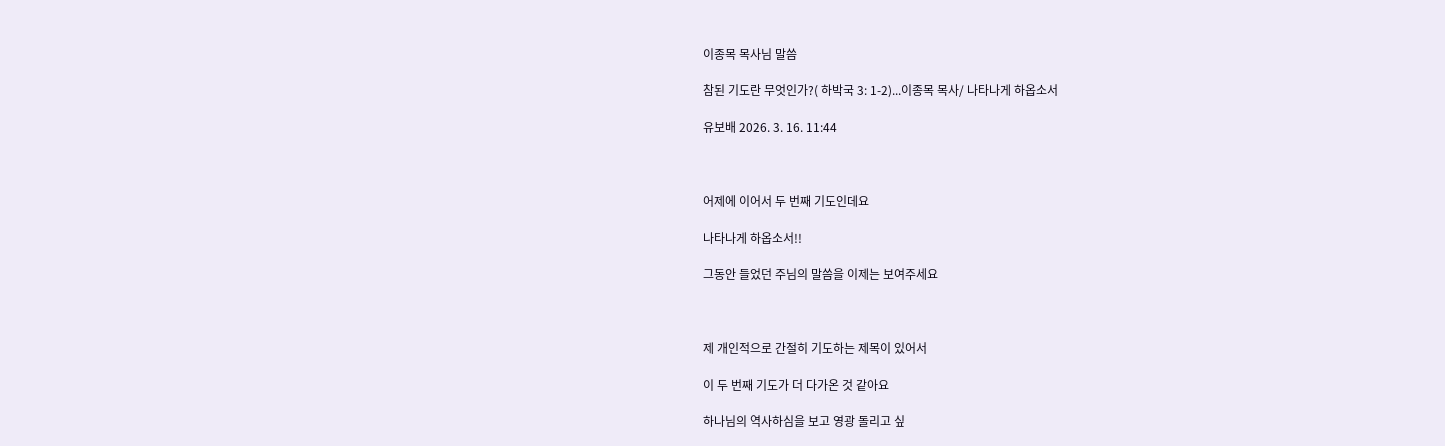이종목 목사님 말씀

참된 기도란 무엇인가?( 하박국 3: 1-2)...이종목 목사/ 나타나게 하옵소서

유보배 2026. 3. 16. 11:44



어제에 이어서 두 번째 기도인데요

나타나게 하옵소서!!

그동안 들었던 주님의 말씀을 이제는 보여주세요



제 개인적으로 간절히 기도하는 제목이 있어서

이 두 번째 기도가 더 다가온 것 같아요

하나님의 역사하심을 보고 영광 돌리고 싶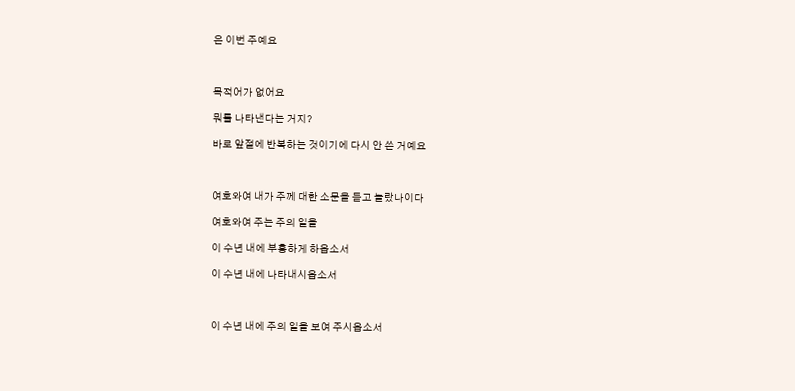은 이번 주예요



목적어가 없어요

뭐를 나타낸다는 거지?

바로 앞절에 반복하는 것이기에 다시 안 쓴 거예요



여호와여 내가 주께 대한 소문을 듣고 놀랐나이다

여호와여 주는 주의 일을

이 수년 내에 부흥하게 하옵소서

이 수년 내에 나타내시옵소서



이 수년 내에 주의 일을 보여 주시옵소서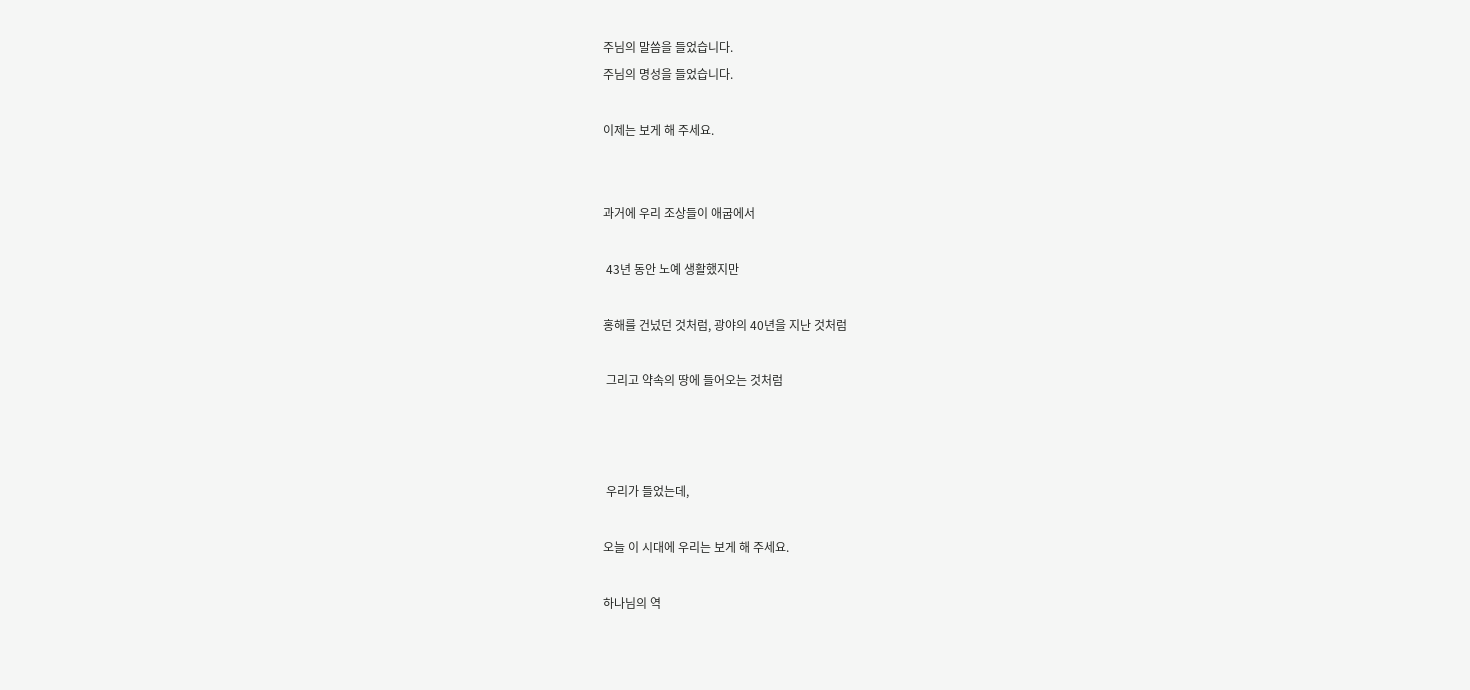주님의 말씀을 들었습니다.
주님의 명성을 들었습니다.

이제는 보게 해 주세요.


과거에 우리 조상들이 애굽에서

 43년 동안 노예 생활했지만

홍해를 건넜던 것처럼, 광야의 40년을 지난 것처럼

 그리고 약속의 땅에 들어오는 것처럼



 우리가 들었는데,

오늘 이 시대에 우리는 보게 해 주세요.

하나님의 역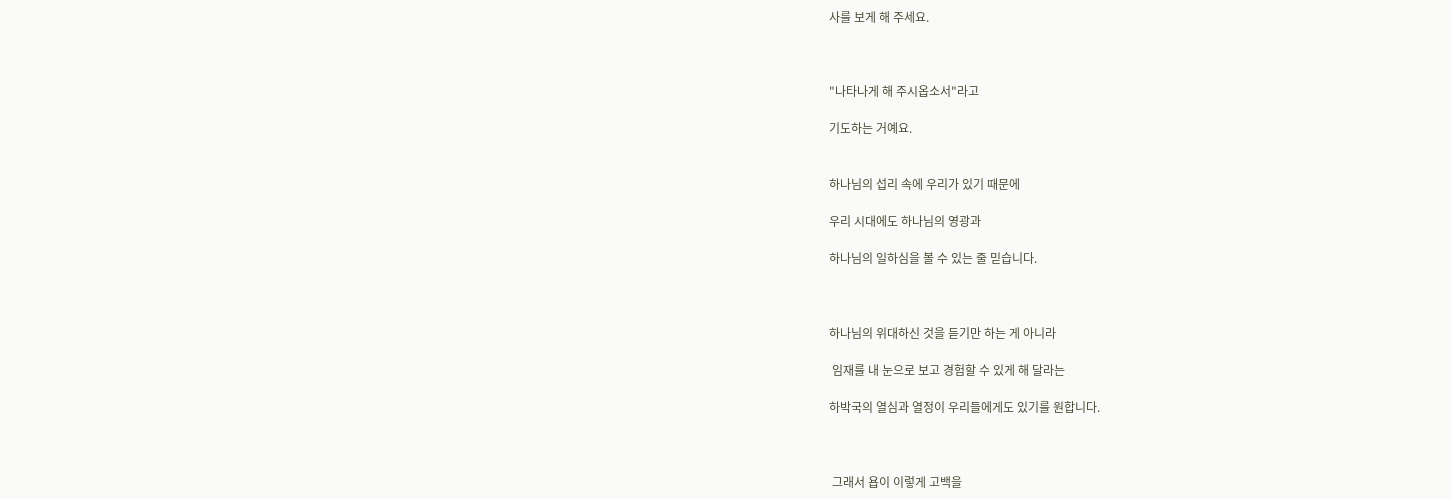사를 보게 해 주세요.



"나타나게 해 주시옵소서"라고

기도하는 거예요.


하나님의 섭리 속에 우리가 있기 때문에

우리 시대에도 하나님의 영광과

하나님의 일하심을 볼 수 있는 줄 믿습니다.



하나님의 위대하신 것을 듣기만 하는 게 아니라

 임재를 내 눈으로 보고 경험할 수 있게 해 달라는

하박국의 열심과 열정이 우리들에게도 있기를 원합니다.



 그래서 욥이 이렇게 고백을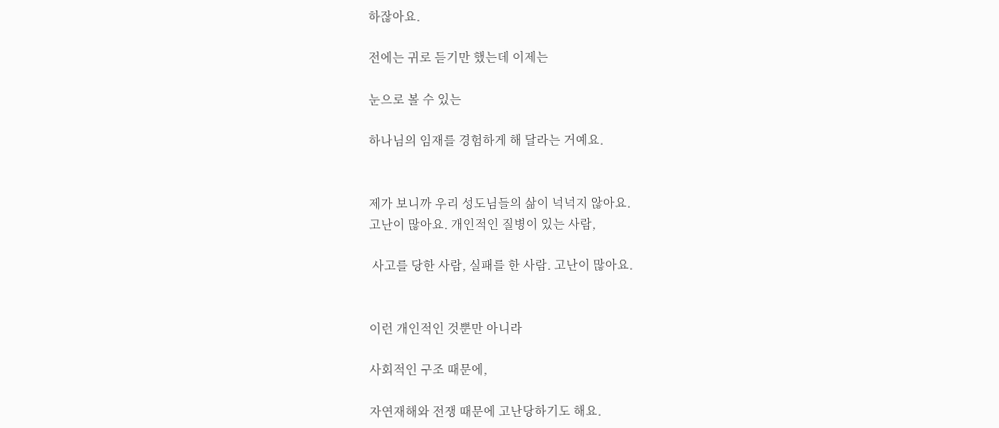하잖아요.

전에는 귀로 듣기만 했는데 이제는

눈으로 볼 수 있는

하나님의 임재를 경험하게 해 달라는 거예요.


제가 보니까 우리 성도님들의 삶이 넉넉지 않아요.
고난이 많아요. 개인적인 질병이 있는 사람,

 사고를 당한 사람, 실패를 한 사람. 고난이 많아요.


이런 개인적인 것뿐만 아니라

사회적인 구조 때문에,

자연재해와 전쟁 때문에 고난당하기도 해요.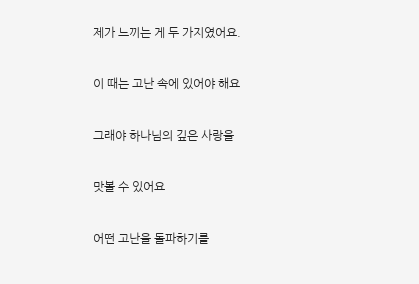제가 느끼는 게 두 가지였어요.

이 때는 고난 속에 있어야 해요

그래야 하나님의 깊은 사랑을

맛볼 수 있어요

어떤 고난을 돌파하기를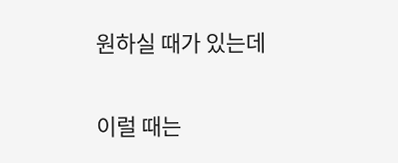원하실 때가 있는데

이럴 때는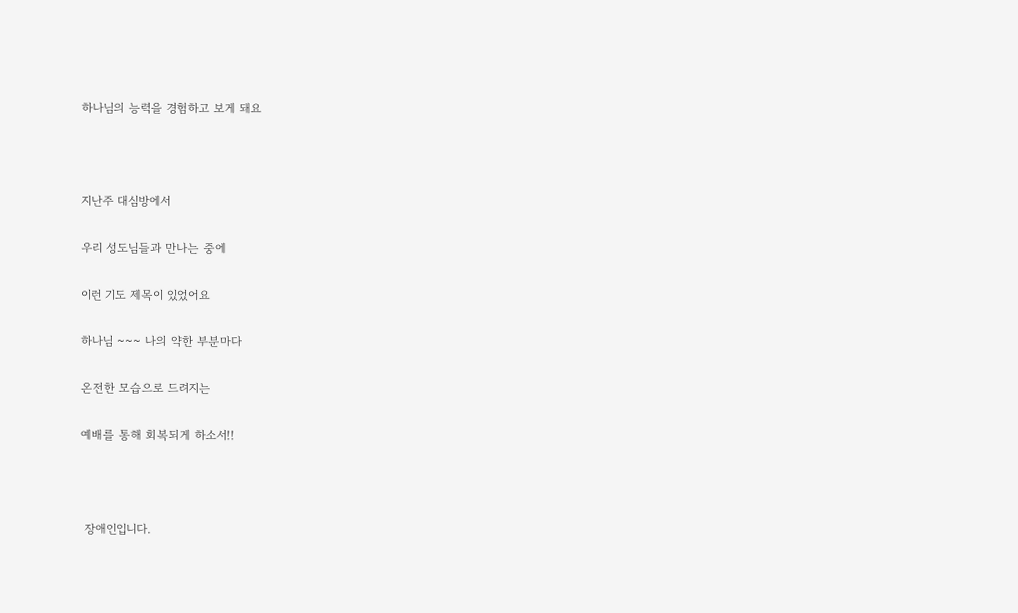하나님의 능력을 경험하고 보게 돼요



지난주 대심방에서

우리 성도님들과 만나는 중에

이런 기도 제목이 있었어요

하나님 ~~~ 나의 약한 부분마다

온전한 모습으로 드려지는

예배를 통해 회복되게 하소서!!



 장애인입니다.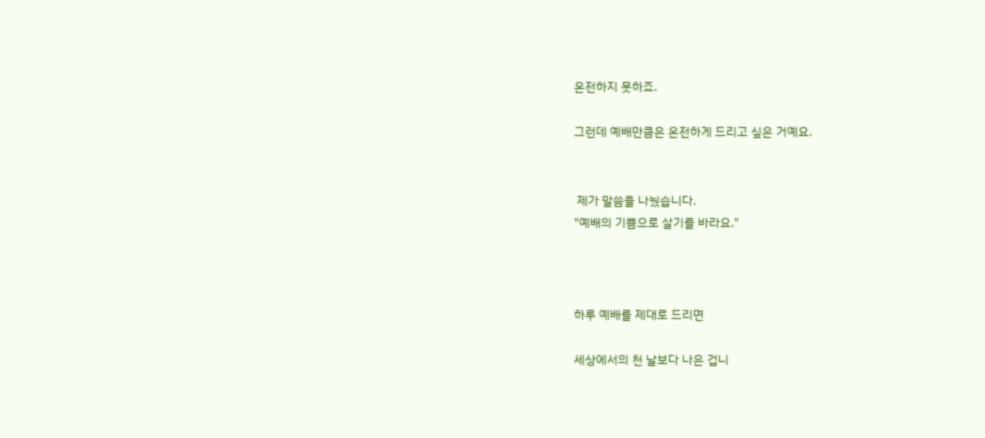온전하지 못하죠.

그런데 예배만큼은 온전하게 드리고 싶은 거예요.


 제가 말씀을 나눴습니다.
"예배의 기쁨으로 살기를 바라요."



하루 예배를 제대로 드리면

세상에서의 천 날보다 나은 겁니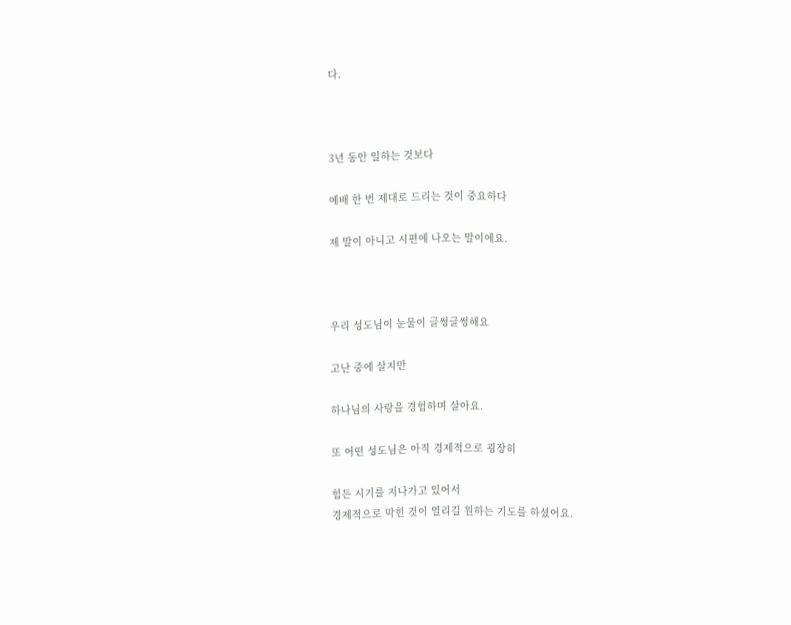다.



3년 동안 일하는 것보다

예배 한 번 제대로 드리는 것이 중요하다

제 말이 아니고 시편에 나오는 말이에요.



우리 성도님이 눈물이 글썽글썽해요

고난 중에 살지만

하나님의 사랑을 경험하며 살아요.

또 어떤 성도님은 아직 경제적으로 굉장히

힘든 시기를 지나가고 있어서
경제적으로 막힌 것이 열리길 원하는 기도를 하셨어요.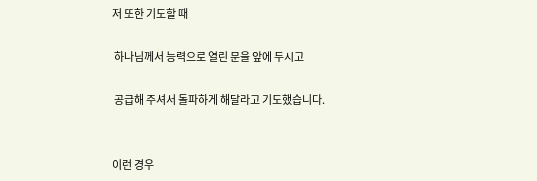저 또한 기도할 때

 하나님께서 능력으로 열린 문을 앞에 두시고

 공급해 주셔서 돌파하게 해달라고 기도했습니다.


이런 경우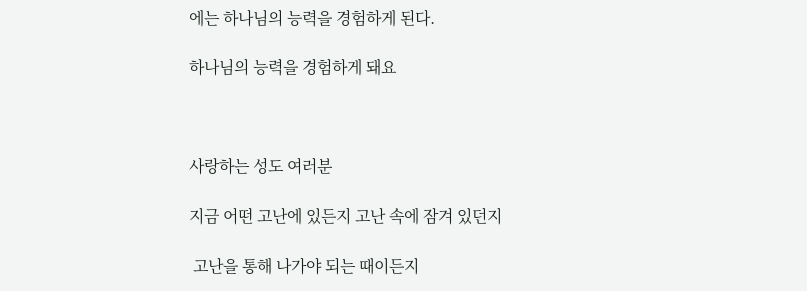에는 하나님의 능력을 경험하게 된다.

하나님의 능력을 경험하게 돼요



사랑하는 성도 여러분

지금 어떤 고난에 있든지 고난 속에 잠겨 있던지

 고난을 통해 나가야 되는 때이든지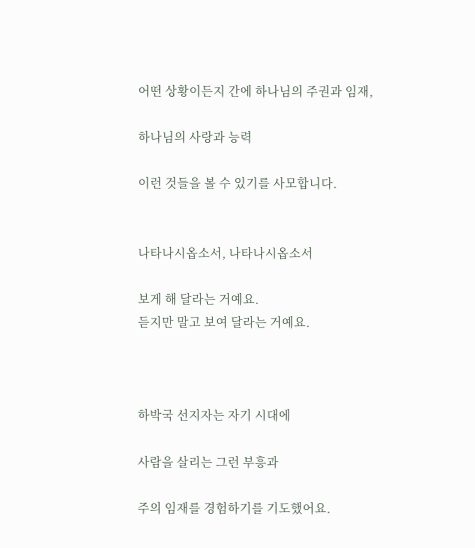어떤 상황이든지 간에 하나님의 주권과 임재,

하나님의 사랑과 능력

이런 것들을 볼 수 있기를 사모합니다.


나타나시옵소서, 나타나시옵소서

보게 해 달라는 거예요.
듣지만 말고 보여 달라는 거예요.



하박국 선지자는 자기 시대에

사람을 살리는 그런 부흥과

주의 임재를 경험하기를 기도했어요.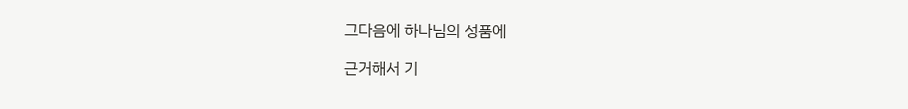그다음에 하나님의 성품에

근거해서 기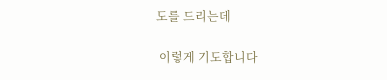도를 드리는데

 이렇게 기도합니다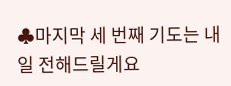♣마지막 세 번째 기도는 내일 전해드릴게요